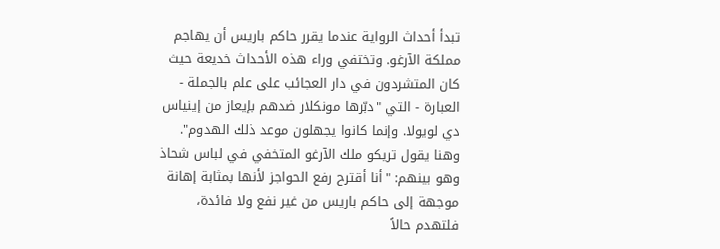تبدأ أحداث الرواية عندما يقرر حاكم باريس أن يهاجم مملكة الآرغو. وتختفي وراء هذه الأحداث خديعة حيث كان المتشردون في دار العجائب على علم بالجملة - العبارة - التي "دبّرها مونكلار ضدهم بإيعاز من إينياس دي لويولا. وإنما كانوا يجهلون موعد ذلك الهدوم". وهنا يقول تريكو ملك الآرغو المتخفي في لباس شحاذ وهو بينهم: "أنا أقترح رفع الحواجز لأنها بمثابة إهانة موجهة إلى حاكم باريس من غير نفع ولا فائدة، فلتهدم حالاً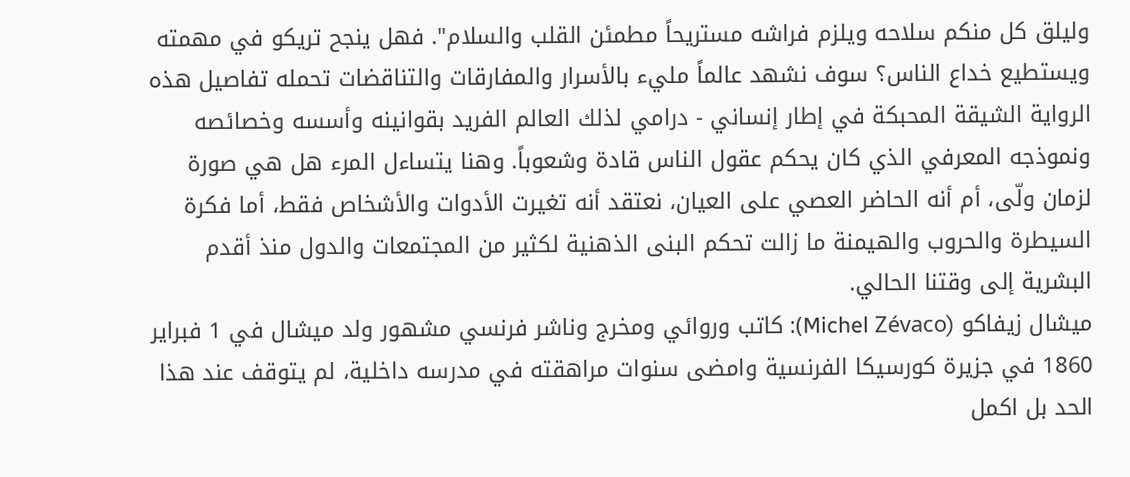وليلق كل منكم سلاحه ويلزم فراشه مستريحاً مطمئن القلب والسلام". فهل ينجح تريكو في مهمته ويستطيع خداع الناس؟ سوف نشهد عالماً مليء بالأسرار والمفارقات والتناقضات تحمله تفاصيل هذه الرواية الشيقة المحبكة في إطار إنساني - درامي لذلك العالم الفريد بقوانينه وأسسه وخصائصه ونموذجه المعرفي الذي كان يحكم عقول الناس قادة وشعوباً. وهنا يتساءل المرء هل هي صورة لزمان ولّى، أم أنه الحاضر العصي على العيان، نعتقد أنه تغيرت الأدوات والأشخاص فقط، أما فكرة السيطرة والحروب والهيمنة ما زالت تحكم البنى الذهنية لكثير من المجتمعات والدول منذ أقدم البشرية إلى وقتنا الحالي.
ميشال زيفاكو (Michel Zévaco): كاتب وروائي ومخرج وناشر فرنسي مشهور ولد ميشال في 1 فبراير 1860 في جزيرة كورسيكا الفرنسية وامضى سنوات مراهقته في مدرسه داخلية، لم يتوقف عند هذا الحد بل اكمل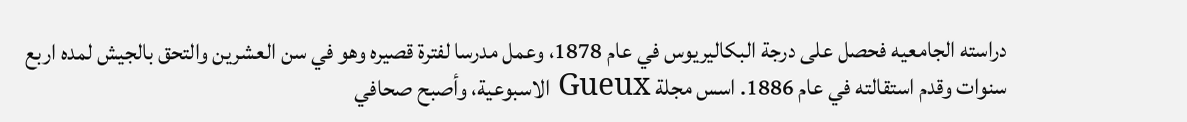دراسته الجامعيه فحصل على درجة البكاليريوس في عام 1878، وعمل مدرسا لفترة قصيره وهو في سن العشرين والتحق بالجيش لمده اربع سنوات وقدم استقالته في عام 1886. اسس مجلة Gueux الاسبوعية، وأصبح صحافي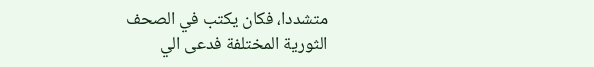متشددا، فكان يكتب في الصحف الثورية المختلفة فدعى الي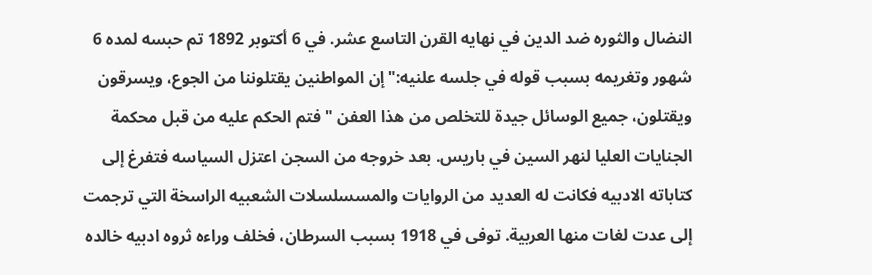النضال والثوره ضد الدين في نهايه القرن التاسع عشر. في 6 أكتوبر 1892 تم حبسه لمده 6 شهور وتغريمه بسبب قوله في جلسه علنيه:"إن المواطنين يقتلوننا من الجوع، ويسرقون ويقتلون، جميع الوسائل جيدة للتخلص من هذا العفن " فتم الحكم عليه من قبل محكمة الجنايات العليا لنهر السين في باريس. بعد خروجه من السجن اعتزل السياسه فتفرغ إلى كتاباته الادبيه فكانت له العديد من الروايات والمسسلسلات الشعبيه الراسخة التي ترجمت إلى عدت لغات منها العربية. توفى في 1918 بسبب السرطان، فخلف وراءه ثروه ادبيه خالده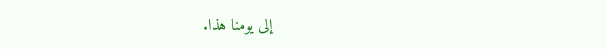إلى يومنا هذا.